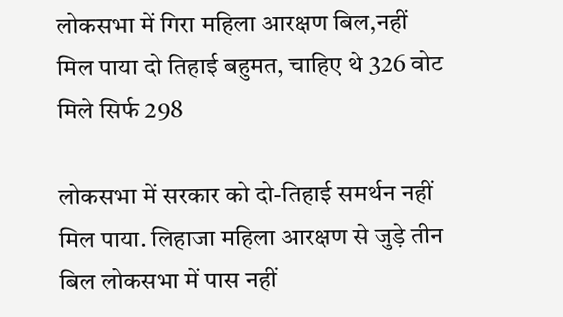लोकसभा में गिरा महिला आरक्षण बिल,नहीं मिल पाया दो तिहाई बहुमत, चाहिए थे 326 वोट मिले सिर्फ 298

लोकसभा में सरकार को दो-तिहाई समर्थन नहीं मिल पाया. लिहाजा महिला आरक्षण से जुड़े तीन बिल लोकसभा में पास नहीं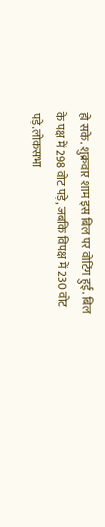हो सके. शुक्रवार शाम इस बिल पर वोटिंग हुई. बिल के पक्ष में 298 वोट पड़े, जबकि विपक्ष में 230 वोट पड़े.लोकसभा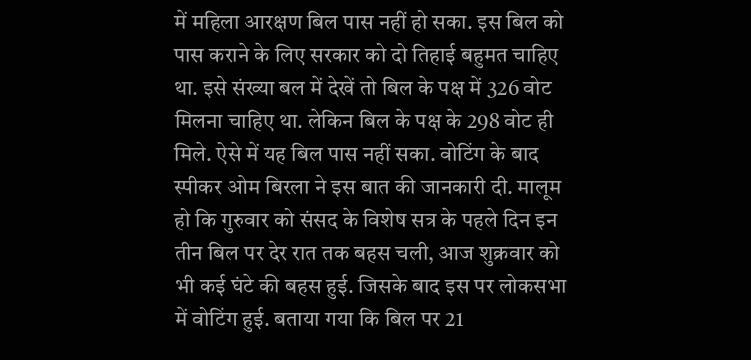में महिला आरक्षण बिल पास नहीं हो सका. इस बिल को पास कराने के लिए सरकार को दो तिहाई बहुमत चाहिए था. इसे संख्या बल में देखें तो बिल के पक्ष में 326 वोट मिलना चाहिए था. लेकिन बिल के पक्ष के 298 वोट ही मिले. ऐसे में यह बिल पास नहीं सका. वोटिंग के बाद स्पीकर ओम बिरला ने इस बात की जानकारी दी. मालूम हो कि गुरुवार को संसद के विशेष सत्र के पहले दिन इन तीन बिल पर देर रात तक बहस चली, आज शुक्रवार को भी कई घंटे की बहस हुई. जिसके बाद इस पर लोकसभा में वोटिंग हुई. बताया गया कि बिल पर 21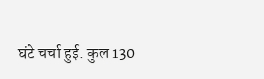घंटे चर्चा हुई. कुल 130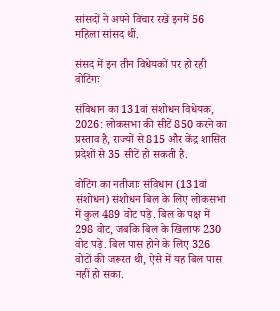सांसदों ने अपने विचार रखें इनमें 56 महिला सांसद थीं.

संसद में इन तीन विधेयकों पर हो रही वोटिंगः

संविधान का 131वां संशोधन विधेयक, 2026: लोकसभा की सीटें 850 करने का प्रस्ताव है, राज्यों से 815 और केंद्र शासित प्रदेशों से 35 सीटें हो सकती है.

वोटिंग का नतीजाः संविधान (131वां संशोधन) संशोधन बिल के लिए लोकसभा में कुल 489 वोट पड़े. बिल के पक्ष में 298 वोट, जबकि बिल के खिलाफ 230 वोट पड़े. बिल पास होने के लिए 326 वोटों की जरूरत थी, ऐसे में यह बिल पास नहीं हो सका.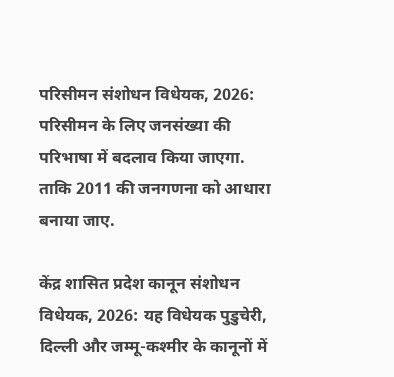परिसीमन संशोधन विधेयक, 2026: परिसीमन के लिए जनसंख्या की परिभाषा में बदलाव किया जाएगा. ताकि 2011 की जनगणना को आधारा बनाया जाए.

केंद्र शासित प्रदेश कानून संशोधन विधेयक, 2026: यह विधेयक पुडुचेरी, दिल्ली और जम्मू-कश्मीर के कानूनों में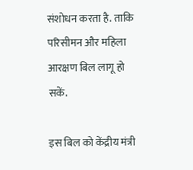संशोधन करता है. ताकि परिसीमन और महिला आरक्षण बिल लागू हो सकें.

इस बिल को केंद्रीय मंत्री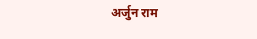अर्जुन राम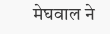मेघवाल ने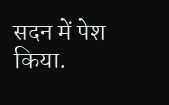सदन में पेश किया.